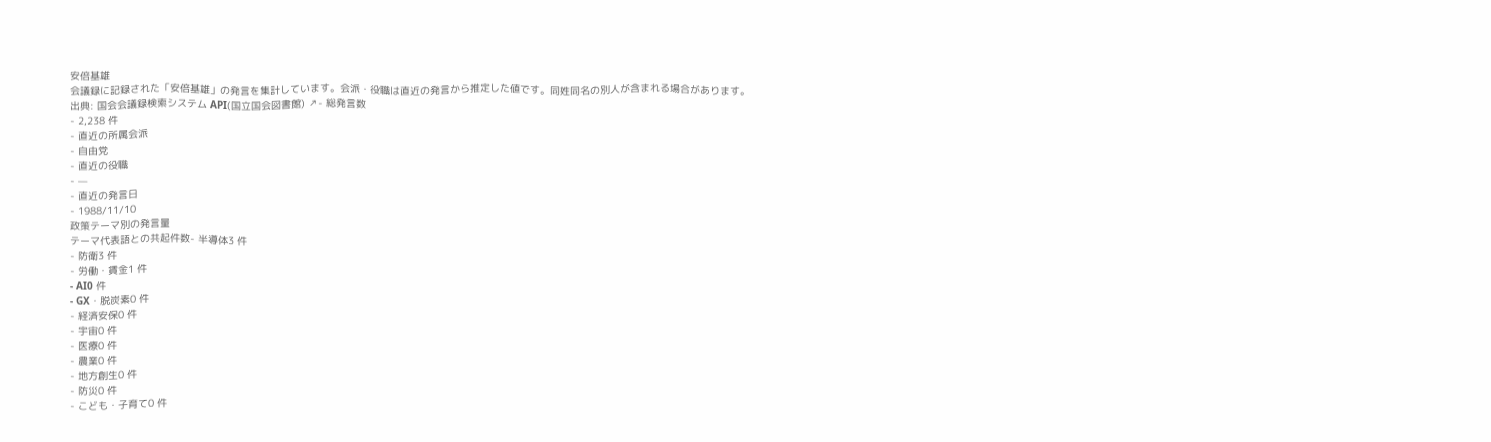安倍基雄
会議録に記録された「安倍基雄」の発言を集計しています。会派・役職は直近の発言から推定した値です。同姓同名の別人が含まれる場合があります。
出典: 国会会議録検索システム API(国立国会図書館) ↗- 総発言数
- 2,238 件
- 直近の所属会派
- 自由党
- 直近の役職
- —
- 直近の発言日
- 1988/11/10
政策テーマ別の発言量
テーマ代表語との共起件数- 半導体3 件
- 防衛3 件
- 労働・賃金1 件
- AI0 件
- GX・脱炭素0 件
- 経済安保0 件
- 宇宙0 件
- 医療0 件
- 農業0 件
- 地方創生0 件
- 防災0 件
- こども・子育て0 件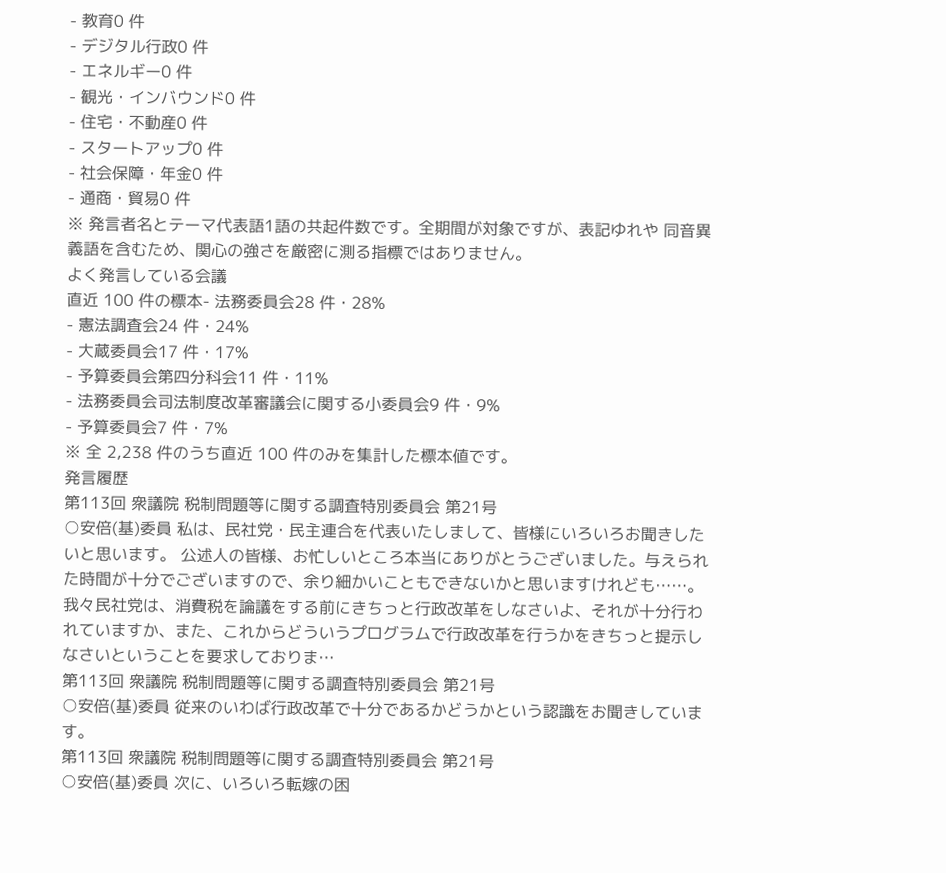- 教育0 件
- デジタル行政0 件
- エネルギー0 件
- 観光・インバウンド0 件
- 住宅・不動産0 件
- スタートアップ0 件
- 社会保障・年金0 件
- 通商・貿易0 件
※ 発言者名とテーマ代表語1語の共起件数です。全期間が対象ですが、表記ゆれや 同音異義語を含むため、関心の強さを厳密に測る指標ではありません。
よく発言している会議
直近 100 件の標本- 法務委員会28 件・28%
- 憲法調査会24 件・24%
- 大蔵委員会17 件・17%
- 予算委員会第四分科会11 件・11%
- 法務委員会司法制度改革審議会に関する小委員会9 件・9%
- 予算委員会7 件・7%
※ 全 2,238 件のうち直近 100 件のみを集計した標本値です。
発言履歴
第113回 衆議院 税制問題等に関する調査特別委員会 第21号
○安倍(基)委員 私は、民社党・民主連合を代表いたしまして、皆様にいろいろお聞きしたいと思います。 公述人の皆様、お忙しいところ本当にありがとうございました。与えられた時間が十分でございますので、余り細かいこともできないかと思いますけれども……。 我々民社党は、消費税を論議をする前にきちっと行政改革をしなさいよ、それが十分行われていますか、また、これからどういうプログラムで行政改革を行うかをきちっと提示しなさいということを要求しておりま…
第113回 衆議院 税制問題等に関する調査特別委員会 第21号
○安倍(基)委員 従来のいわば行政改革で十分であるかどうかという認識をお聞きしています。
第113回 衆議院 税制問題等に関する調査特別委員会 第21号
○安倍(基)委員 次に、いろいろ転嫁の困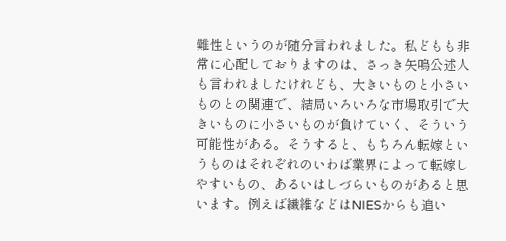難性というのが随分言われました。私どもも非常に心配しておりますのは、さっき矢鳴公述人も言われましたけれども、大きいものと小さいものとの関連で、結局いろいろな市場取引で大きいものに小さいものが負けていく、そういう可能性がある。そうすると、もちろん転嫁というものはそれぞれのいわば業界によって転嫁しやすいもの、あるいはしづらいものがあると思います。例えば繊維などはNIESからも追い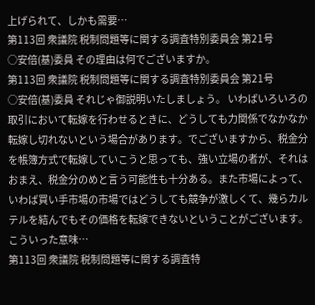上げられて、しかも需要…
第113回 衆議院 税制問題等に関する調査特別委員会 第21号
○安倍(基)委員 その理由は何でございますか。
第113回 衆議院 税制問題等に関する調査特別委員会 第21号
○安倍(基)委員 それじゃ御説明いたしましょう。 いわばいろいろの取引において転嫁を行わせるときに、どうしても力関係でなかなか転嫁し切れないという場合があります。でございますから、税金分を帳簿方式で転嫁していこうと思っても、強い立場の者が、それはおまえ、税金分のめと言う可能性も十分ある。また市場によって、いわば買い手市場の市場ではどうしても競争が激しくて、幾らカルテルを結んでもその価格を転嫁できないということがございます。こういった意味…
第113回 衆議院 税制問題等に関する調査特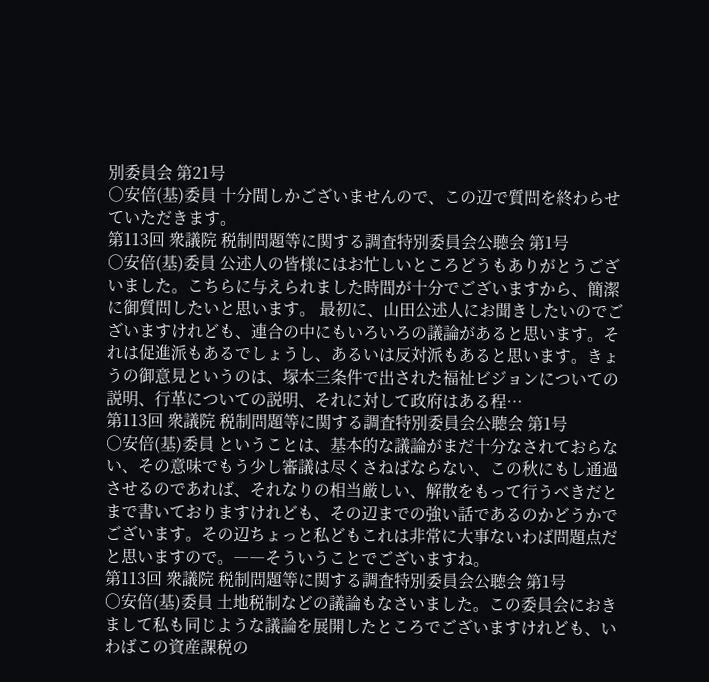別委員会 第21号
○安倍(基)委員 十分間しかございませんので、この辺で質問を終わらせていただきます。
第113回 衆議院 税制問題等に関する調査特別委員会公聴会 第1号
○安倍(基)委員 公述人の皆様にはお忙しいところどうもありがとうございました。こちらに与えられました時間が十分でございますから、簡潔に御質問したいと思います。 最初に、山田公述人にお聞きしたいのでございますけれども、連合の中にもいろいろの議論があると思います。それは促進派もあるでしょうし、あるいは反対派もあると思います。きょうの御意見というのは、塚本三条件で出された福祉ビジョンについての説明、行革についての説明、それに対して政府はある程…
第113回 衆議院 税制問題等に関する調査特別委員会公聴会 第1号
○安倍(基)委員 ということは、基本的な議論がまだ十分なされておらない、その意味でもう少し審議は尽くさねばならない、この秋にもし通過させるのであれば、それなりの相当厳しい、解散をもって行うべきだとまで書いておりますけれども、その辺までの強い話であるのかどうかでございます。その辺ちょっと私どもこれは非常に大事ないわば問題点だと思いますので。――そういうことでございますね。
第113回 衆議院 税制問題等に関する調査特別委員会公聴会 第1号
○安倍(基)委員 土地税制などの議論もなさいました。この委員会におきまして私も同じような議論を展開したところでございますけれども、いわばこの資産課税の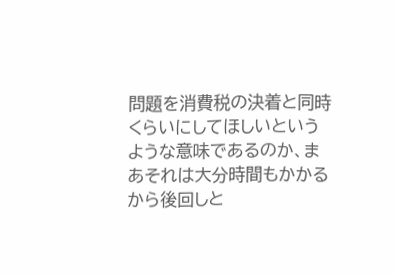問題を消費税の決着と同時くらいにしてほしいというような意味であるのか、まあそれは大分時間もかかるから後回しと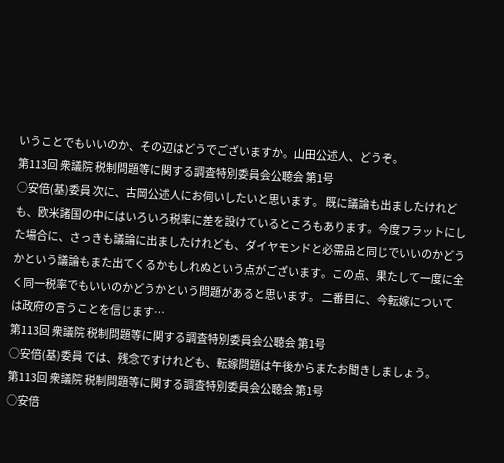いうことでもいいのか、その辺はどうでございますか。山田公述人、どうぞ。
第113回 衆議院 税制問題等に関する調査特別委員会公聴会 第1号
○安倍(基)委員 次に、古岡公述人にお伺いしたいと思います。 既に議論も出ましたけれども、欧米諸国の中にはいろいろ税率に差を設けているところもあります。今度フラットにした場合に、さっきも議論に出ましたけれども、ダイヤモンドと必需品と同じでいいのかどうかという議論もまた出てくるかもしれぬという点がございます。この点、果たして一度に全く同一税率でもいいのかどうかという問題があると思います。 二番目に、今転嫁については政府の言うことを信じます…
第113回 衆議院 税制問題等に関する調査特別委員会公聴会 第1号
○安倍(基)委員 では、残念ですけれども、転嫁問題は午後からまたお聞きしましょう。
第113回 衆議院 税制問題等に関する調査特別委員会公聴会 第1号
○安倍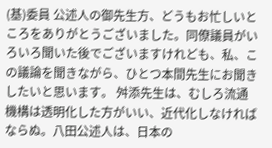(基)委員 公述人の御先生方、どうもお忙しいところをありがとうございました。同僚議員がいろいろ聞いた後でございますけれども、私、この議論を聞きながら、ひとつ本間先生にお聞きしたいと思います。 舛添先生は、むしろ流通機構は透明化した方がいい、近代化しなければならぬ。八田公述人は、日本の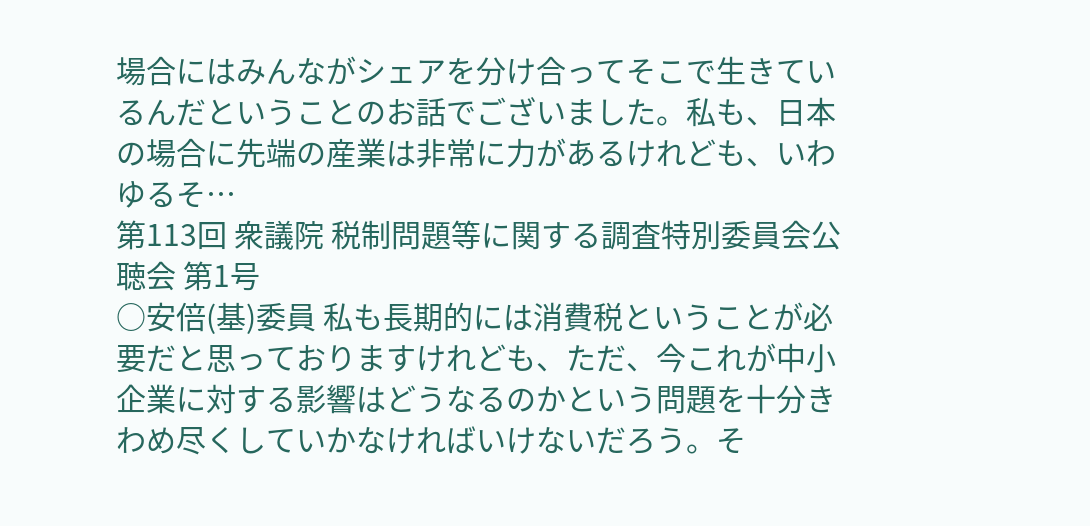場合にはみんながシェアを分け合ってそこで生きているんだということのお話でございました。私も、日本の場合に先端の産業は非常に力があるけれども、いわゆるそ…
第113回 衆議院 税制問題等に関する調査特別委員会公聴会 第1号
○安倍(基)委員 私も長期的には消費税ということが必要だと思っておりますけれども、ただ、今これが中小企業に対する影響はどうなるのかという問題を十分きわめ尽くしていかなければいけないだろう。そ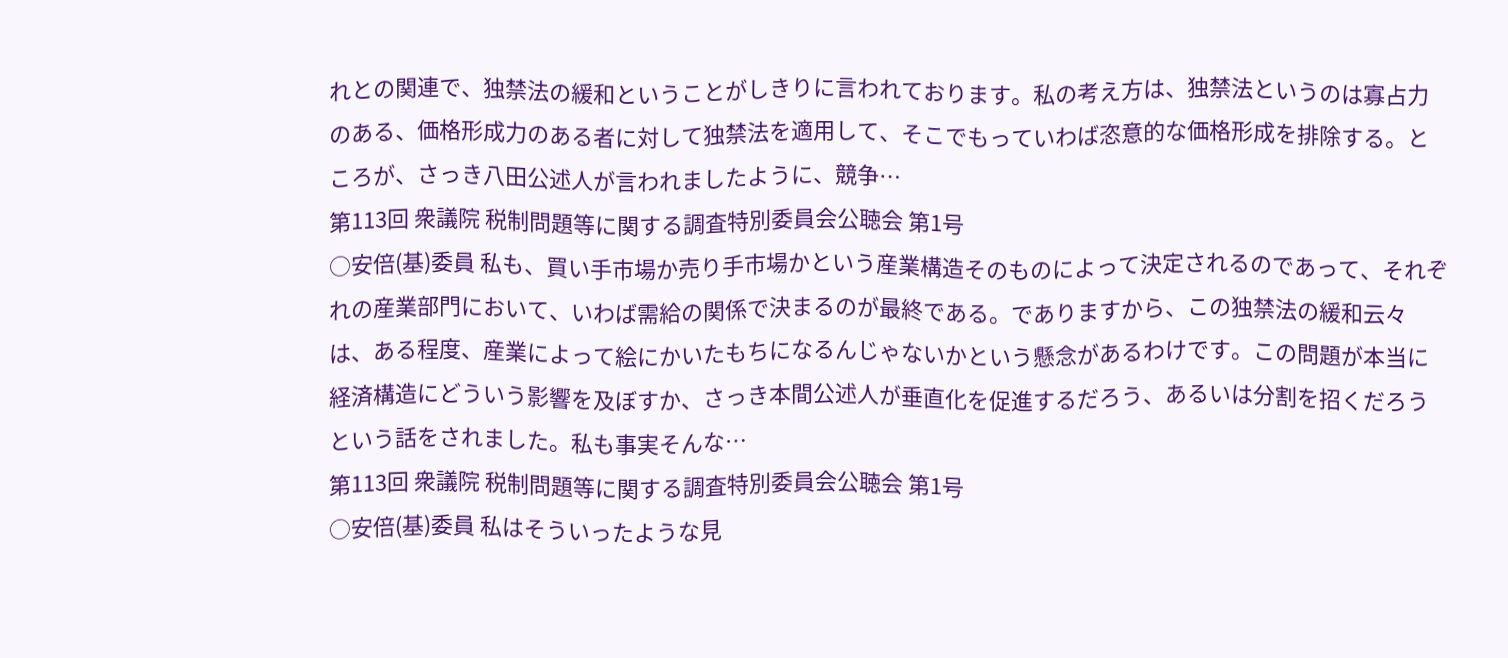れとの関連で、独禁法の緩和ということがしきりに言われております。私の考え方は、独禁法というのは寡占力のある、価格形成力のある者に対して独禁法を適用して、そこでもっていわば恣意的な価格形成を排除する。ところが、さっき八田公述人が言われましたように、競争…
第113回 衆議院 税制問題等に関する調査特別委員会公聴会 第1号
○安倍(基)委員 私も、買い手市場か売り手市場かという産業構造そのものによって決定されるのであって、それぞれの産業部門において、いわば需給の関係で決まるのが最終である。でありますから、この独禁法の緩和云々は、ある程度、産業によって絵にかいたもちになるんじゃないかという懸念があるわけです。この問題が本当に経済構造にどういう影響を及ぼすか、さっき本間公述人が垂直化を促進するだろう、あるいは分割を招くだろうという話をされました。私も事実そんな…
第113回 衆議院 税制問題等に関する調査特別委員会公聴会 第1号
○安倍(基)委員 私はそういったような見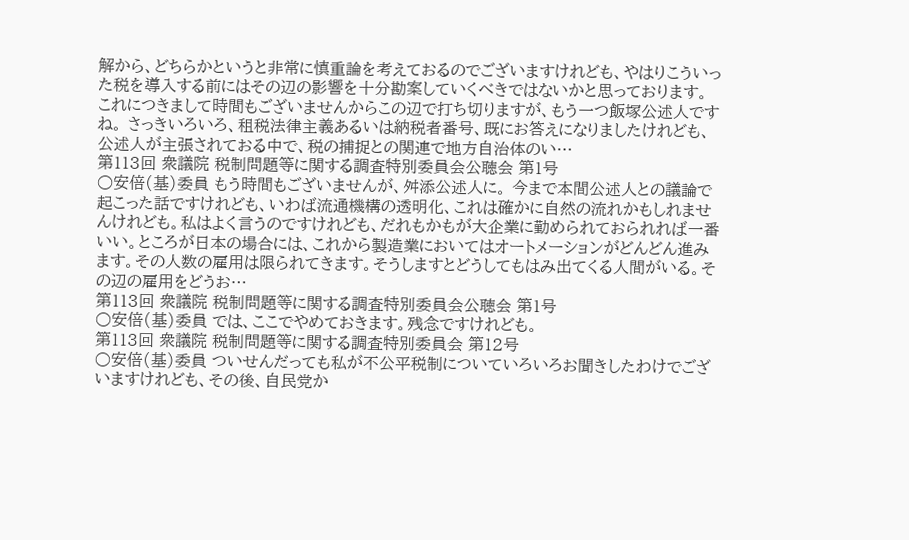解から、どちらかというと非常に慎重論を考えておるのでございますけれども、やはりこういった税を導入する前にはその辺の影響を十分勘案していくべきではないかと思っております。 これにつきまして時間もございませんからこの辺で打ち切りますが、もう一つ飯塚公述人ですね。 さっきいろいろ、租税法律主義あるいは納税者番号、既にお答えになりましたけれども、公述人が主張されておる中で、税の捕捉との関連で地方自治体のい…
第113回 衆議院 税制問題等に関する調査特別委員会公聴会 第1号
○安倍(基)委員 もう時間もございませんが、舛添公述人に。 今まで本間公述人との議論で起こった話ですけれども、いわば流通機構の透明化、これは確かに自然の流れかもしれませんけれども。私はよく言うのですけれども、だれもかもが大企業に勤められておられれば一番いい。ところが日本の場合には、これから製造業においてはオートメーションがどんどん進みます。その人数の雇用は限られてきます。そうしますとどうしてもはみ出てくる人間がいる。その辺の雇用をどうお…
第113回 衆議院 税制問題等に関する調査特別委員会公聴会 第1号
○安倍(基)委員 では、ここでやめておきます。残念ですけれども。
第113回 衆議院 税制問題等に関する調査特別委員会 第12号
○安倍(基)委員 ついせんだっても私が不公平税制についていろいろお聞きしたわけでございますけれども、その後、自民党か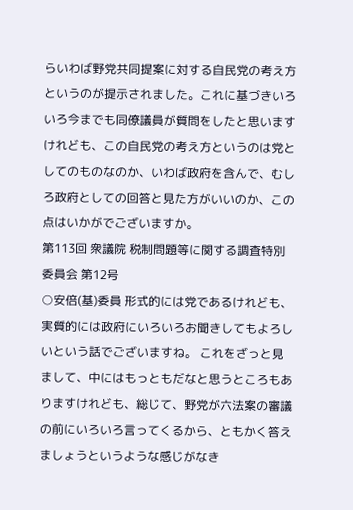らいわば野党共同提案に対する自民党の考え方というのが提示されました。これに基づきいろいろ今までも同僚議員が質問をしたと思いますけれども、この自民党の考え方というのは党としてのものなのか、いわば政府を含んで、むしろ政府としての回答と見た方がいいのか、この点はいかがでございますか。
第113回 衆議院 税制問題等に関する調査特別委員会 第12号
○安倍(基)委員 形式的には党であるけれども、実質的には政府にいろいろお聞きしてもよろしいという話でございますね。 これをざっと見まして、中にはもっともだなと思うところもありますけれども、総じて、野党が六法案の審議の前にいろいろ言ってくるから、ともかく答えましょうというような感じがなき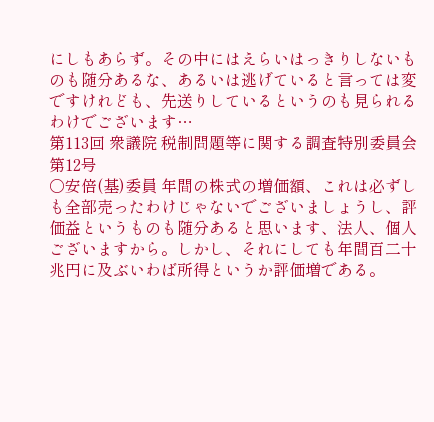にしもあらず。その中にはえらいはっきりしないものも随分あるな、あるいは逃げていると言っては変ですけれども、先送りしているというのも見られるわけでございます…
第113回 衆議院 税制問題等に関する調査特別委員会 第12号
○安倍(基)委員 年間の株式の増価額、これは必ずしも全部売ったわけじゃないでございましょうし、評価益というものも随分あると思います、法人、個人ございますから。しかし、それにしても年間百二十兆円に及ぶいわば所得というか評価増である。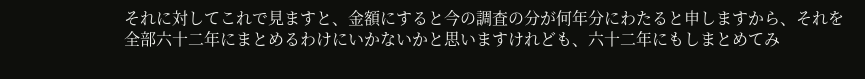それに対してこれで見ますと、金額にすると今の調査の分が何年分にわたると申しますから、それを全部六十二年にまとめるわけにいかないかと思いますけれども、六十二年にもしまとめてみ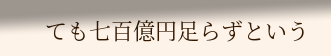ても七百億円足らずという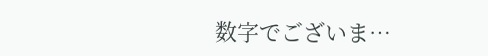数字でございま…